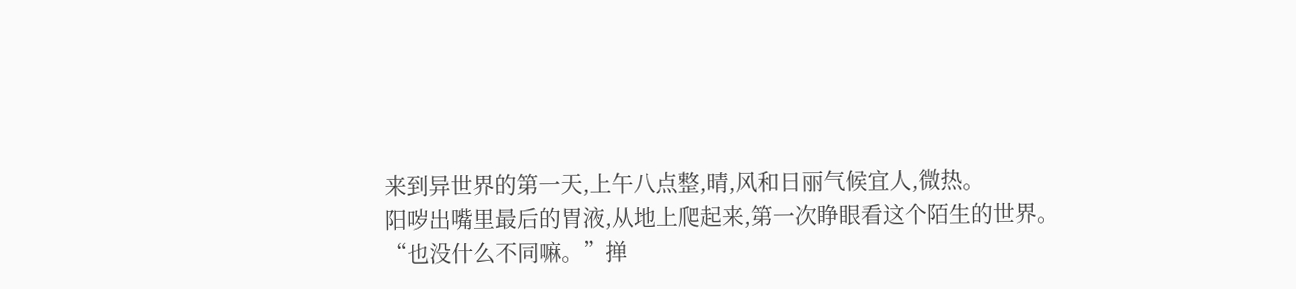来到异世界的第一天,上午八点整,晴,风和日丽气候宜人,微热。
阳哕出嘴里最后的胃液,从地上爬起来,第一次睁眼看这个陌生的世界。
“也没什么不同嘛。”掸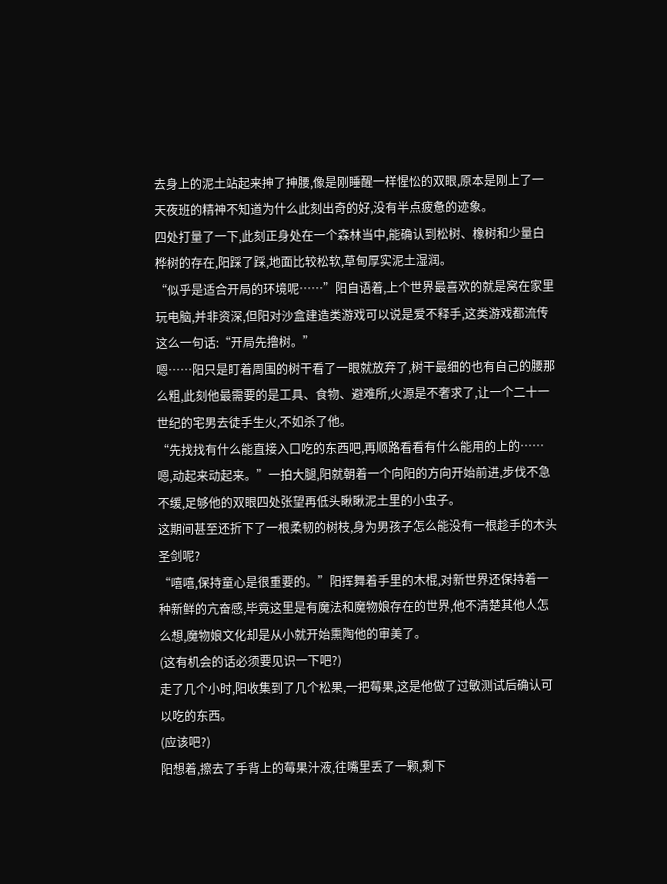去身上的泥土站起来抻了抻腰,像是刚睡醒一样惺忪的双眼,原本是刚上了一天夜班的精神不知道为什么此刻出奇的好,没有半点疲惫的迹象。
四处打量了一下,此刻正身处在一个森林当中,能确认到松树、橡树和少量白桦树的存在,阳踩了踩,地面比较松软,草甸厚实泥土湿润。
“似乎是适合开局的环境呢……”阳自语着,上个世界最喜欢的就是窝在家里玩电脑,并非资深,但阳对沙盒建造类游戏可以说是爱不释手,这类游戏都流传这么一句话:“开局先撸树。”
嗯……阳只是盯着周围的树干看了一眼就放弃了,树干最细的也有自己的腰那么粗,此刻他最需要的是工具、食物、避难所,火源是不奢求了,让一个二十一世纪的宅男去徒手生火,不如杀了他。
“先找找有什么能直接入口吃的东西吧,再顺路看看有什么能用的上的……嗯,动起来动起来。”一拍大腿,阳就朝着一个向阳的方向开始前进,步伐不急不缓,足够他的双眼四处张望再低头瞅瞅泥土里的小虫子。
这期间甚至还折下了一根柔韧的树枝,身为男孩子怎么能没有一根趁手的木头圣剑呢?
“嘻嘻,保持童心是很重要的。”阳挥舞着手里的木棍,对新世界还保持着一种新鲜的亢奋感,毕竟这里是有魔法和魔物娘存在的世界,他不清楚其他人怎么想,魔物娘文化却是从小就开始熏陶他的审美了。
(这有机会的话必须要见识一下吧?)
走了几个小时,阳收集到了几个松果,一把莓果,这是他做了过敏测试后确认可以吃的东西。
(应该吧?)
阳想着,擦去了手背上的莓果汁液,往嘴里丢了一颗,剩下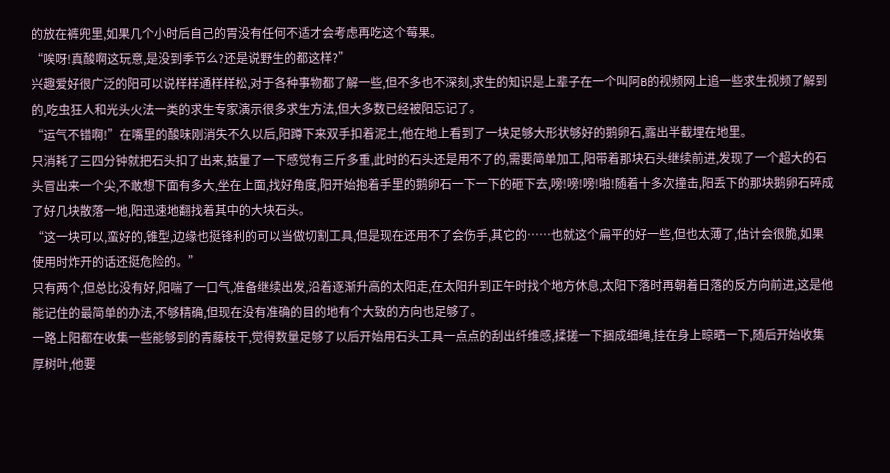的放在裤兜里,如果几个小时后自己的胃没有任何不适才会考虑再吃这个莓果。
“唉呀!真酸啊这玩意,是没到季节么?还是说野生的都这样?”
兴趣爱好很广泛的阳可以说样样通样样松,对于各种事物都了解一些,但不多也不深刻,求生的知识是上辈子在一个叫阿B的视频网上追一些求生视频了解到的,吃虫狂人和光头火法一类的求生专家演示很多求生方法,但大多数已经被阳忘记了。
“运气不错啊!”在嘴里的酸味刚消失不久以后,阳蹲下来双手扣着泥土,他在地上看到了一块足够大形状够好的鹅卵石,露出半截埋在地里。
只消耗了三四分钟就把石头扣了出来,掂量了一下感觉有三斤多重,此时的石头还是用不了的,需要简单加工,阳带着那块石头继续前进,发现了一个超大的石头冒出来一个尖,不敢想下面有多大,坐在上面,找好角度,阳开始抱着手里的鹅卵石一下一下的砸下去,嗙!嗙!嗙!啪!随着十多次撞击,阳丢下的那块鹅卵石碎成了好几块散落一地,阳迅速地翻找着其中的大块石头。
“这一块可以,蛮好的,锥型,边缘也挺锋利的可以当做切割工具,但是现在还用不了会伤手,其它的……也就这个扁平的好一些,但也太薄了,估计会很脆,如果使用时炸开的话还挺危险的。”
只有两个,但总比没有好,阳喘了一口气,准备继续出发,沿着逐渐升高的太阳走,在太阳升到正午时找个地方休息,太阳下落时再朝着日落的反方向前进,这是他能记住的最简单的办法,不够精确,但现在没有准确的目的地有个大致的方向也足够了。
一路上阳都在收集一些能够到的青藤枝干,觉得数量足够了以后开始用石头工具一点点的刮出纤维感,揉搓一下捆成细绳,挂在身上晾晒一下,随后开始收集厚树叶,他要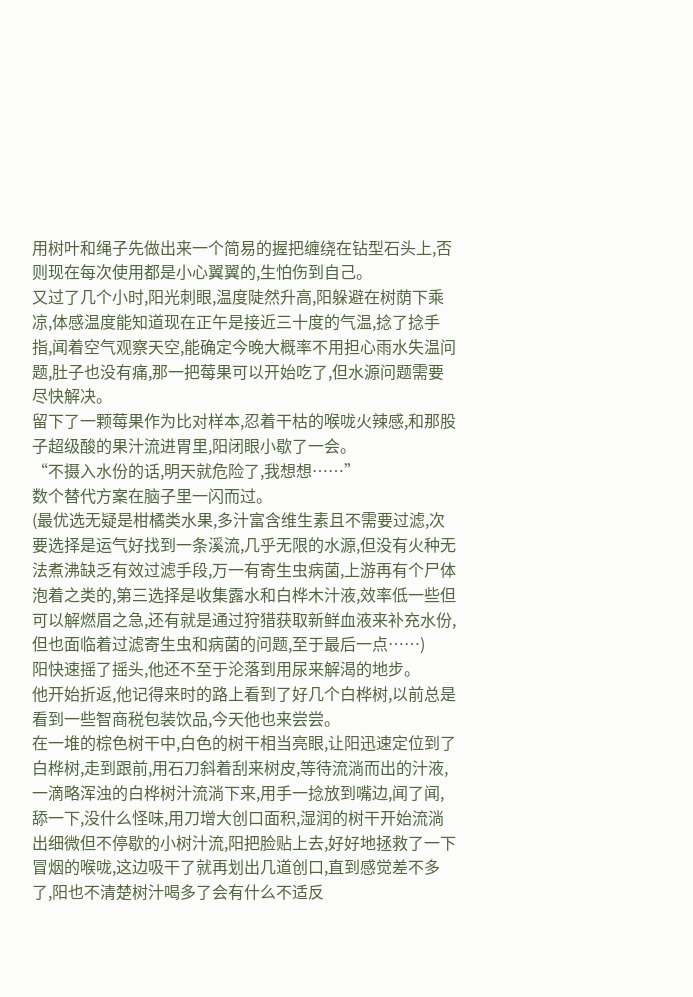用树叶和绳子先做出来一个简易的握把缠绕在钻型石头上,否则现在每次使用都是小心翼翼的,生怕伤到自己。
又过了几个小时,阳光刺眼,温度陡然升高,阳躲避在树荫下乘凉,体感温度能知道现在正午是接近三十度的气温,捻了捻手指,闻着空气观察天空,能确定今晚大概率不用担心雨水失温问题,肚子也没有痛,那一把莓果可以开始吃了,但水源问题需要尽快解决。
留下了一颗莓果作为比对样本,忍着干枯的喉咙火辣感,和那股子超级酸的果汁流进胃里,阳闭眼小歇了一会。
“不摄入水份的话,明天就危险了,我想想……”
数个替代方案在脑子里一闪而过。
(最优选无疑是柑橘类水果,多汁富含维生素且不需要过滤,次要选择是运气好找到一条溪流,几乎无限的水源,但没有火种无法煮沸缺乏有效过滤手段,万一有寄生虫病菌,上游再有个尸体泡着之类的,第三选择是收集露水和白桦木汁液,效率低一些但可以解燃眉之急,还有就是通过狩猎获取新鲜血液来补充水份,但也面临着过滤寄生虫和病菌的问题,至于最后一点……)
阳快速摇了摇头,他还不至于沦落到用尿来解渴的地步。
他开始折返,他记得来时的路上看到了好几个白桦树,以前总是看到一些智商税包装饮品,今天他也来尝尝。
在一堆的棕色树干中,白色的树干相当亮眼,让阳迅速定位到了白桦树,走到跟前,用石刀斜着刮来树皮,等待流淌而出的汁液,一滴略浑浊的白桦树汁流淌下来,用手一捻放到嘴边,闻了闻,舔一下,没什么怪味,用刀增大创口面积,湿润的树干开始流淌出细微但不停歇的小树汁流,阳把脸贴上去,好好地拯救了一下冒烟的喉咙,这边吸干了就再划出几道创口,直到感觉差不多了,阳也不清楚树汁喝多了会有什么不适反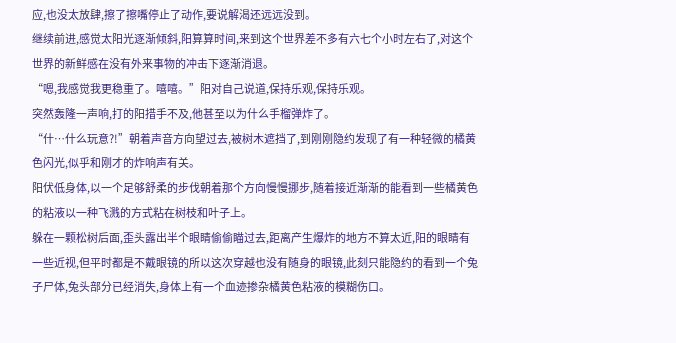应,也没太放肆,擦了擦嘴停止了动作,要说解渴还远远没到。
继续前进,感觉太阳光逐渐倾斜,阳算算时间,来到这个世界差不多有六七个小时左右了,对这个世界的新鲜感在没有外来事物的冲击下逐渐消退。
“嗯,我感觉我更稳重了。嘻嘻。”阳对自己说道,保持乐观,保持乐观。
突然轰隆一声响,打的阳措手不及,他甚至以为什么手榴弹炸了。
“什…什么玩意?!”朝着声音方向望过去,被树木遮挡了,到刚刚隐约发现了有一种轻微的橘黄色闪光,似乎和刚才的炸响声有关。
阳伏低身体,以一个足够舒柔的步伐朝着那个方向慢慢挪步,随着接近渐渐的能看到一些橘黄色的粘液以一种飞溅的方式粘在树枝和叶子上。
躲在一颗松树后面,歪头露出半个眼睛偷偷瞄过去,距离产生爆炸的地方不算太近,阳的眼睛有一些近视,但平时都是不戴眼镜的所以这次穿越也没有随身的眼镜,此刻只能隐约的看到一个兔子尸体,兔头部分已经消失,身体上有一个血迹掺杂橘黄色粘液的模糊伤口。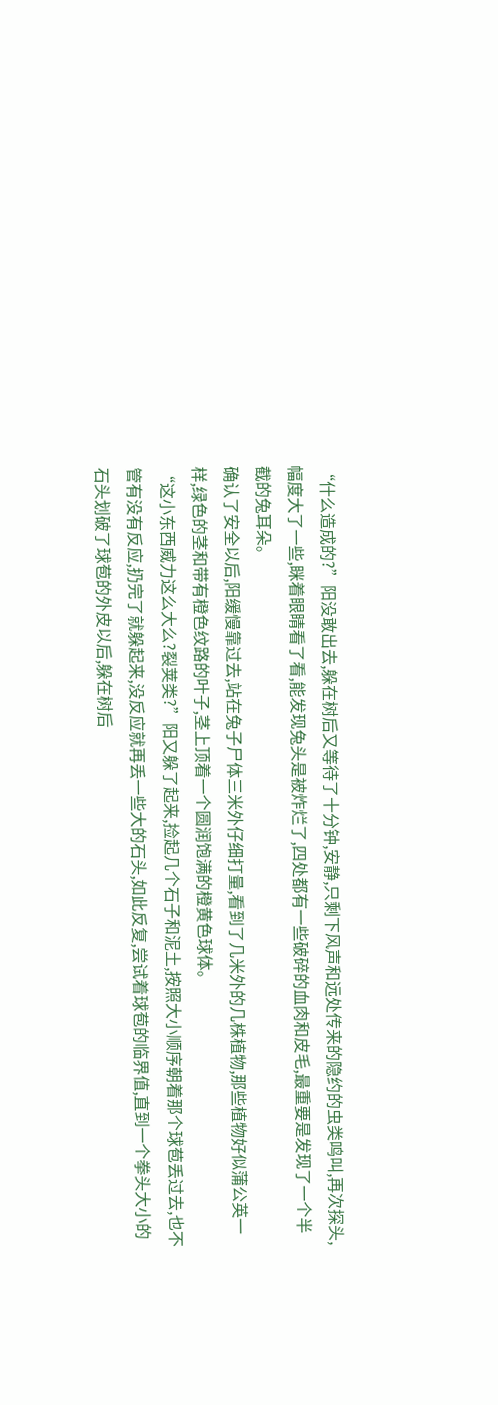“什么造成的?”阳没敢出去,躲在树后又等待了十分钟,安静,只剩下风声和远处传来的隐约的虫类鸣叫,再次探头,幅度大了一些,眯着眼睛看了看,能发现兔头是被炸烂了,四处都有一些破碎的血肉和皮毛,最重要是发现了一个半截的兔耳朵。
确认了安全以后,阳缓慢靠过去,站在兔子尸体三米外仔细打量,看到了几米外的几株植物,那些植物好似蒲公英一样,绿色的茎和带有橙色纹路的叶子,茎上顶着一个圆润饱满的橙黄色球体。
“这小东西威力这么大么?裂荚类?”阳又躲了起来,捡起几个石子和泥土,按照大小顺序朝着那个球苞丢过去,也不管有没有反应,扔完了就躲起来,没反应就再丢一些大的石头,如此反复,尝试着球苞的临界值,直到一个拳头大小的石头划破了球苞的外皮以后,躲在树后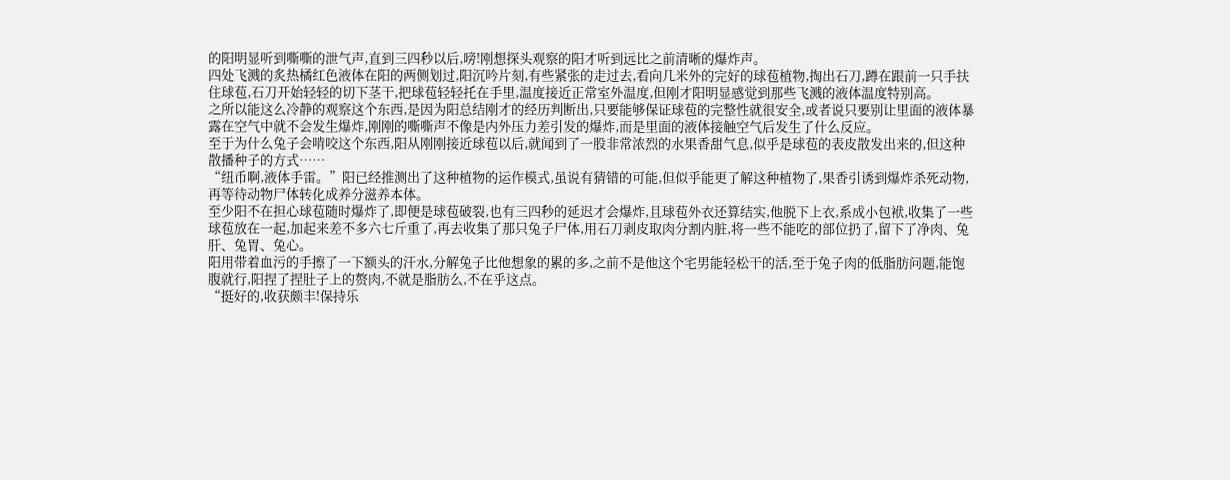的阳明显听到嘶嘶的泄气声,直到三四秒以后,嗙!刚想探头观察的阳才听到远比之前清晰的爆炸声。
四处飞溅的炙热橘红色液体在阳的两侧划过,阳沉吟片刻,有些紧张的走过去,看向几米外的完好的球苞植物,掏出石刀,蹲在跟前一只手扶住球苞,石刀开始轻轻的切下茎干,把球苞轻轻托在手里,温度接近正常室外温度,但刚才阳明显感觉到那些飞溅的液体温度特别高。
之所以能这么冷静的观察这个东西,是因为阳总结刚才的经历判断出,只要能够保证球苞的完整性就很安全,或者说只要别让里面的液体暴露在空气中就不会发生爆炸,刚刚的嘶嘶声不像是内外压力差引发的爆炸,而是里面的液体接触空气后发生了什么反应。
至于为什么兔子会啃咬这个东西,阳从刚刚接近球苞以后,就闻到了一股非常浓烈的水果香甜气息,似乎是球苞的表皮散发出来的,但这种散播种子的方式……
“纽币啊,液体手雷。”阳已经推测出了这种植物的运作模式,虽说有猜错的可能,但似乎能更了解这种植物了,果香引诱到爆炸杀死动物,再等待动物尸体转化成养分滋养本体。
至少阳不在担心球苞随时爆炸了,即便是球苞破裂,也有三四秒的延迟才会爆炸,且球苞外衣还算结实,他脱下上衣,系成小包袱,收集了一些球苞放在一起,加起来差不多六七斤重了,再去收集了那只兔子尸体,用石刀剥皮取肉分割内脏,将一些不能吃的部位扔了,留下了净肉、兔肝、兔胃、兔心。
阳用带着血污的手擦了一下额头的汗水,分解兔子比他想象的累的多,之前不是他这个宅男能轻松干的活,至于兔子肉的低脂肪问题,能饱腹就行,阳捏了捏肚子上的赘肉,不就是脂肪么,不在乎这点。
“挺好的,收获颇丰!保持乐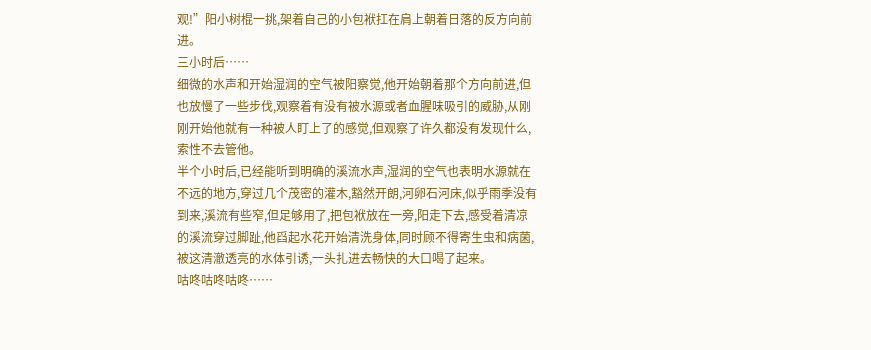观!”阳小树棍一挑,架着自己的小包袱扛在肩上朝着日落的反方向前进。
三小时后……
细微的水声和开始湿润的空气被阳察觉,他开始朝着那个方向前进,但也放慢了一些步伐,观察着有没有被水源或者血腥味吸引的威胁,从刚刚开始他就有一种被人盯上了的感觉,但观察了许久都没有发现什么,索性不去管他。
半个小时后,已经能听到明确的溪流水声,湿润的空气也表明水源就在不远的地方,穿过几个茂密的灌木,豁然开朗,河卵石河床,似乎雨季没有到来,溪流有些窄,但足够用了,把包袱放在一旁,阳走下去,感受着清凉的溪流穿过脚趾,他舀起水花开始清洗身体,同时顾不得寄生虫和病菌,被这清澈透亮的水体引诱,一头扎进去畅快的大口喝了起来。
咕咚咕咚咕咚……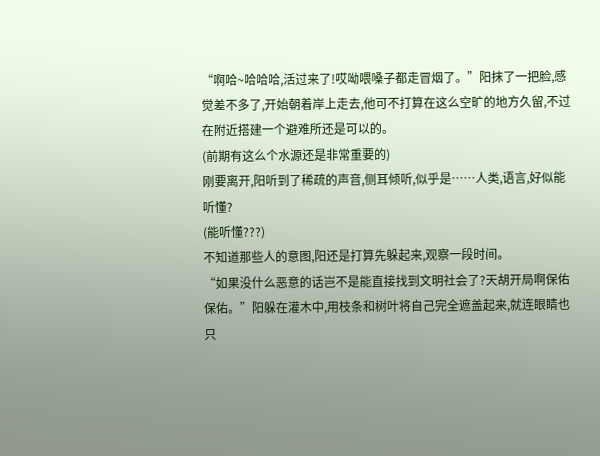“啊哈~哈哈哈,活过来了!哎呦喂嗓子都走冒烟了。”阳抹了一把脸,感觉差不多了,开始朝着岸上走去,他可不打算在这么空旷的地方久留,不过在附近搭建一个避难所还是可以的。
(前期有这么个水源还是非常重要的)
刚要离开,阳听到了稀疏的声音,侧耳倾听,似乎是……人类,语言,好似能听懂?
(能听懂???)
不知道那些人的意图,阳还是打算先躲起来,观察一段时间。
“如果没什么恶意的话岂不是能直接找到文明社会了?天胡开局啊保佑保佑。”阳躲在灌木中,用枝条和树叶将自己完全遮盖起来,就连眼睛也只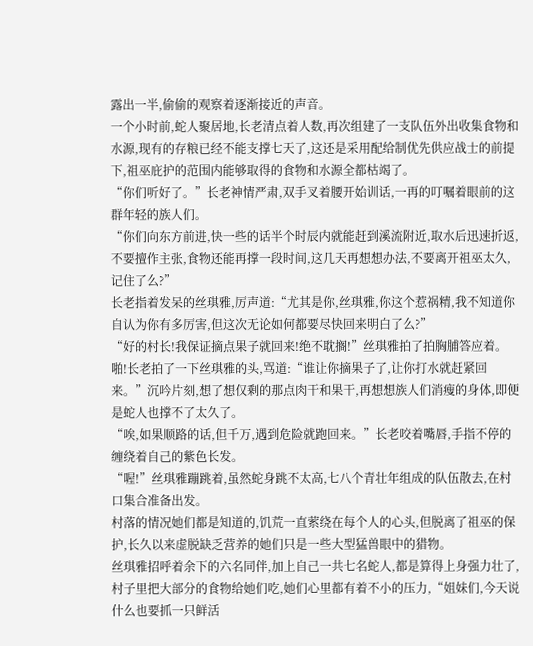露出一半,偷偷的观察着逐渐接近的声音。
一个小时前,蛇人聚居地,长老清点着人数,再次组建了一支队伍外出收集食物和水源,现有的存粮已经不能支撑七天了,这还是采用配给制优先供应战士的前提下,祖巫庇护的范围内能够取得的食物和水源全都枯竭了。
“你们听好了。”长老神情严肃,双手叉着腰开始训话,一再的叮嘱着眼前的这群年轻的族人们。
“你们向东方前进,快一些的话半个时辰内就能赶到溪流附近,取水后迅速折返,不要擅作主张,食物还能再撑一段时间,这几天再想想办法,不要离开祖巫太久,记住了么?”
长老指着发呆的丝琪雅,厉声道:“尤其是你,丝琪雅,你这个惹祸精,我不知道你自认为你有多厉害,但这次无论如何都要尽快回来明白了么?”
“好的村长!我保证摘点果子就回来!绝不耽搁!”丝琪雅拍了拍胸脯答应着。
啪!长老拍了一下丝琪雅的头,骂道:“谁让你摘果子了,让你打水就赶紧回来。”沉吟片刻,想了想仅剩的那点肉干和果干,再想想族人们消瘦的身体,即便是蛇人也撑不了太久了。
“唉,如果顺路的话,但千万,遇到危险就跑回来。”长老咬着嘴唇,手指不停的缠绕着自己的紫色长发。
“喔!”丝琪雅蹦跳着,虽然蛇身跳不太高,七八个青壮年组成的队伍散去,在村口集合准备出发。
村落的情况她们都是知道的,饥荒一直萦绕在每个人的心头,但脱离了祖巫的保护,长久以来虚脱缺乏营养的她们只是一些大型猛兽眼中的猎物。
丝琪雅招呼着余下的六名同伴,加上自己一共七名蛇人,都是算得上身强力壮了,村子里把大部分的食物给她们吃,她们心里都有着不小的压力,“姐妹们,今天说什么也要抓一只鲜活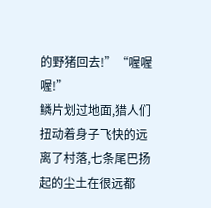的野猪回去!”“喔喔喔!”
鳞片划过地面,猎人们扭动着身子飞快的远离了村落,七条尾巴扬起的尘土在很远都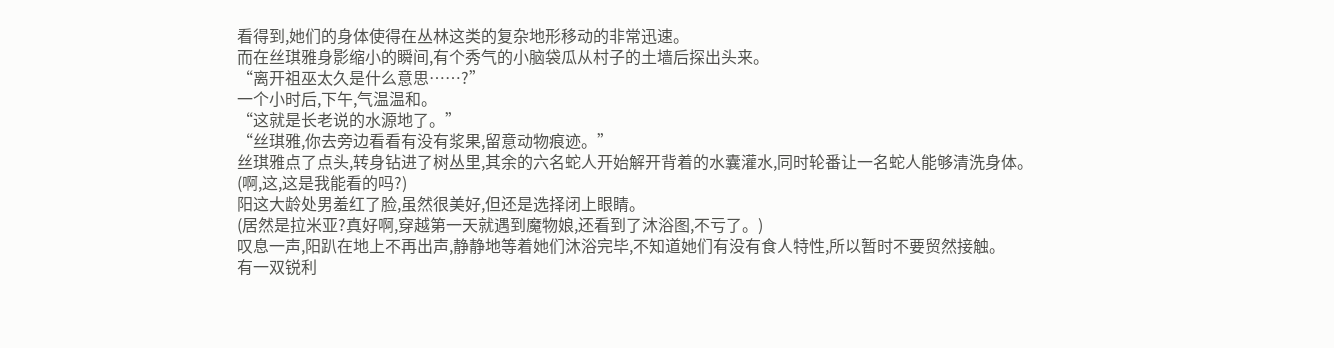看得到,她们的身体使得在丛林这类的复杂地形移动的非常迅速。
而在丝琪雅身影缩小的瞬间,有个秀气的小脑袋瓜从村子的土墙后探出头来。
“离开祖巫太久是什么意思……?”
一个小时后,下午,气温温和。
“这就是长老说的水源地了。”
“丝琪雅,你去旁边看看有没有浆果,留意动物痕迹。”
丝琪雅点了点头,转身钻进了树丛里,其余的六名蛇人开始解开背着的水囊灌水,同时轮番让一名蛇人能够清洗身体。
(啊,这,这是我能看的吗?)
阳这大龄处男羞红了脸,虽然很美好,但还是选择闭上眼睛。
(居然是拉米亚?真好啊,穿越第一天就遇到魔物娘,还看到了沐浴图,不亏了。)
叹息一声,阳趴在地上不再出声,静静地等着她们沐浴完毕,不知道她们有没有食人特性,所以暂时不要贸然接触。
有一双锐利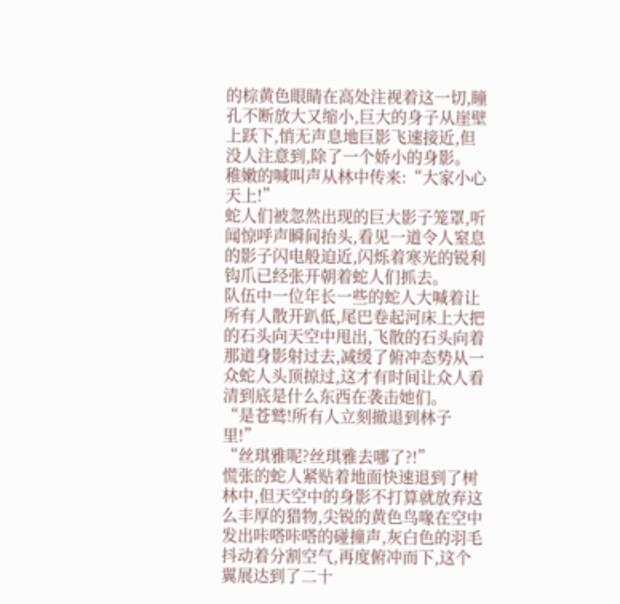的棕黄色眼睛在高处注视着这一切,瞳孔不断放大又缩小,巨大的身子从崖壁上跃下,悄无声息地巨影飞速接近,但没人注意到,除了一个娇小的身影。
稚嫩的喊叫声从林中传来:“大家小心天上!”
蛇人们被忽然出现的巨大影子笼罩,听闻惊呼声瞬间抬头,看见一道令人窒息的影子闪电般迫近,闪烁着寒光的锐利钩爪已经张开朝着蛇人们抓去。
队伍中一位年长一些的蛇人大喊着让所有人散开趴低,尾巴卷起河床上大把的石头向天空中甩出,飞散的石头向着那道身影射过去,减缓了俯冲态势从一众蛇人头顶掠过,这才有时间让众人看清到底是什么东西在袭击她们。
“是苍鹫!所有人立刻撤退到林子里!”
“丝琪雅呢?丝琪雅去哪了?!”
慌张的蛇人紧贴着地面快速退到了树林中,但天空中的身影不打算就放弃这么丰厚的猎物,尖锐的黄色鸟喙在空中发出咔嗒咔嗒的碰撞声,灰白色的羽毛抖动着分割空气,再度俯冲而下,这个翼展达到了二十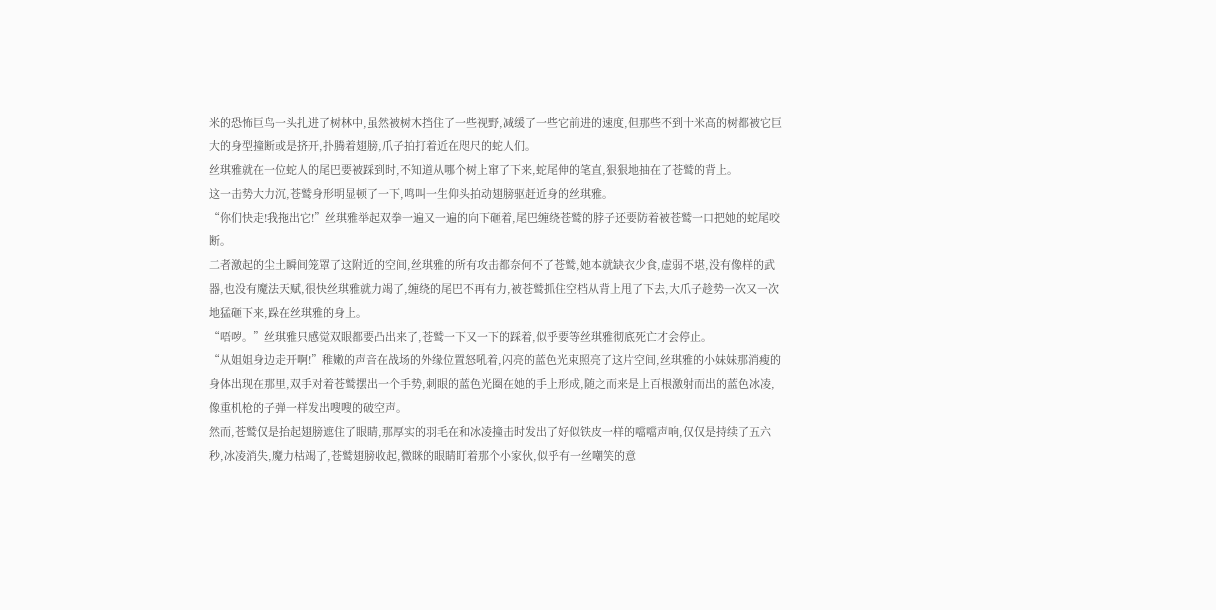米的恐怖巨鸟一头扎进了树林中,虽然被树木挡住了一些视野,减缓了一些它前进的速度,但那些不到十米高的树都被它巨大的身型撞断或是挤开,扑腾着翅膀,爪子拍打着近在咫尺的蛇人们。
丝琪雅就在一位蛇人的尾巴要被踩到时,不知道从哪个树上窜了下来,蛇尾伸的笔直,狠狠地抽在了苍鹫的背上。
这一击势大力沉,苍鹫身形明显顿了一下,鸣叫一生仰头拍动翅膀驱赶近身的丝琪雅。
“你们快走!我拖出它!”丝琪雅举起双拳一遍又一遍的向下砸着,尾巴缠绕苍鹫的脖子还要防着被苍鹫一口把她的蛇尾咬断。
二者激起的尘土瞬间笼罩了这附近的空间,丝琪雅的所有攻击都奈何不了苍鹫,她本就缺衣少食,虚弱不堪,没有像样的武器,也没有魔法天赋,很快丝琪雅就力竭了,缠绕的尾巴不再有力,被苍鹫抓住空档从背上甩了下去,大爪子趁势一次又一次地猛砸下来,跺在丝琪雅的身上。
“唔哕。”丝琪雅只感觉双眼都要凸出来了,苍鹫一下又一下的踩着,似乎要等丝琪雅彻底死亡才会停止。
“从姐姐身边走开啊!”稚嫩的声音在战场的外缘位置怒吼着,闪亮的蓝色光束照亮了这片空间,丝琪雅的小妹妹那消瘦的身体出现在那里,双手对着苍鹫摆出一个手势,刺眼的蓝色光圈在她的手上形成,随之而来是上百根激射而出的蓝色冰凌,像重机枪的子弹一样发出嗖嗖的破空声。
然而,苍鹫仅是抬起翅膀遮住了眼睛,那厚实的羽毛在和冰凌撞击时发出了好似铁皮一样的噹噹声响,仅仅是持续了五六秒,冰凌消失,魔力枯竭了,苍鹫翅膀收起,微眯的眼睛盯着那个小家伙,似乎有一丝嘲笑的意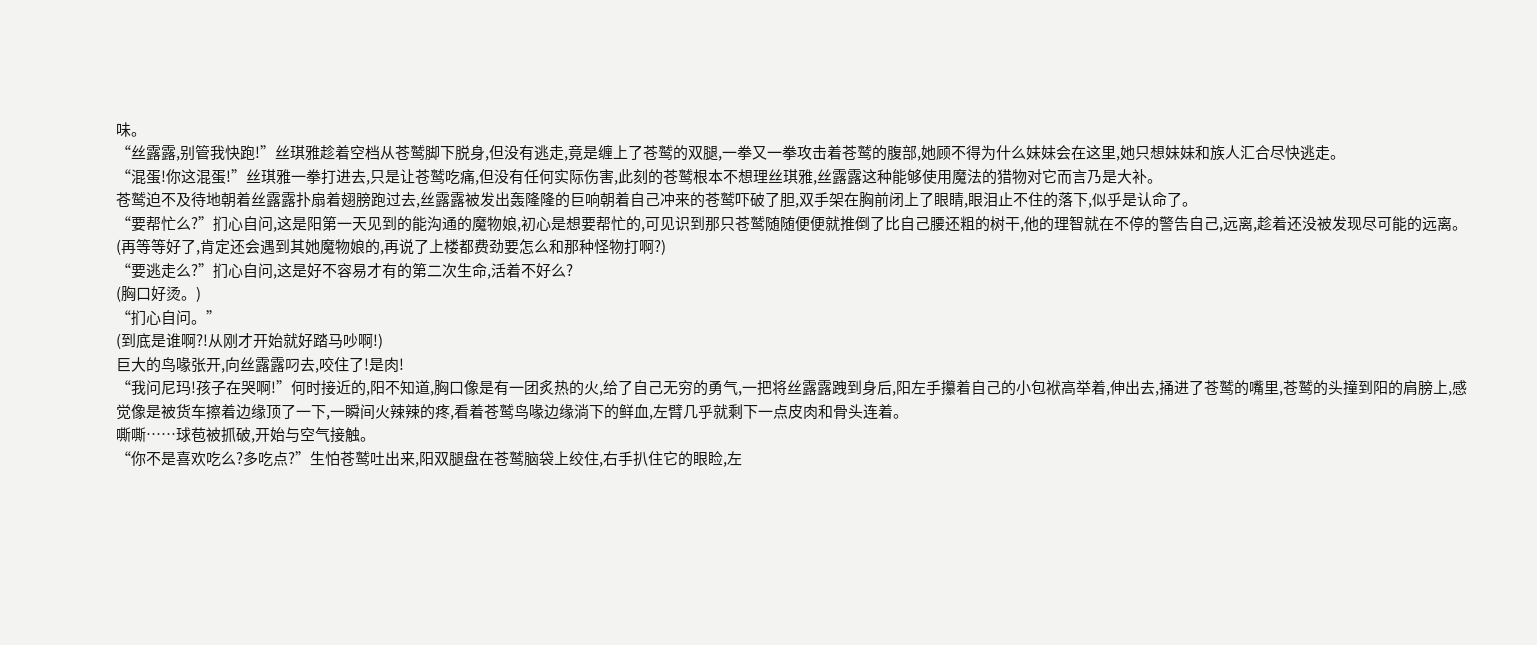味。
“丝露露,别管我快跑!”丝琪雅趁着空档从苍鹫脚下脱身,但没有逃走,竟是缠上了苍鹫的双腿,一拳又一拳攻击着苍鹫的腹部,她顾不得为什么妹妹会在这里,她只想妹妹和族人汇合尽快逃走。
“混蛋!你这混蛋!”丝琪雅一拳打进去,只是让苍鹫吃痛,但没有任何实际伤害,此刻的苍鹫根本不想理丝琪雅,丝露露这种能够使用魔法的猎物对它而言乃是大补。
苍鹫迫不及待地朝着丝露露扑扇着翅膀跑过去,丝露露被发出轰隆隆的巨响朝着自己冲来的苍鹫吓破了胆,双手架在胸前闭上了眼睛,眼泪止不住的落下,似乎是认命了。
“要帮忙么?”扪心自问,这是阳第一天见到的能沟通的魔物娘,初心是想要帮忙的,可见识到那只苍鹫随随便便就推倒了比自己腰还粗的树干,他的理智就在不停的警告自己,远离,趁着还没被发现尽可能的远离。
(再等等好了,肯定还会遇到其她魔物娘的,再说了上楼都费劲要怎么和那种怪物打啊?)
“要逃走么?”扪心自问,这是好不容易才有的第二次生命,活着不好么?
(胸口好烫。)
“扪心自问。”
(到底是谁啊?!从刚才开始就好踏马吵啊!)
巨大的鸟喙张开,向丝露露叼去,咬住了!是肉!
“我问尼玛!孩子在哭啊!”何时接近的,阳不知道,胸口像是有一团炙热的火,给了自己无穷的勇气,一把将丝露露跩到身后,阳左手攥着自己的小包袱高举着,伸出去,捅进了苍鹫的嘴里,苍鹫的头撞到阳的肩膀上,感觉像是被货车擦着边缘顶了一下,一瞬间火辣辣的疼,看着苍鹫鸟喙边缘淌下的鲜血,左臂几乎就剩下一点皮肉和骨头连着。
嘶嘶……球苞被抓破,开始与空气接触。
“你不是喜欢吃么?多吃点?”生怕苍鹫吐出来,阳双腿盘在苍鹫脑袋上绞住,右手扒住它的眼睑,左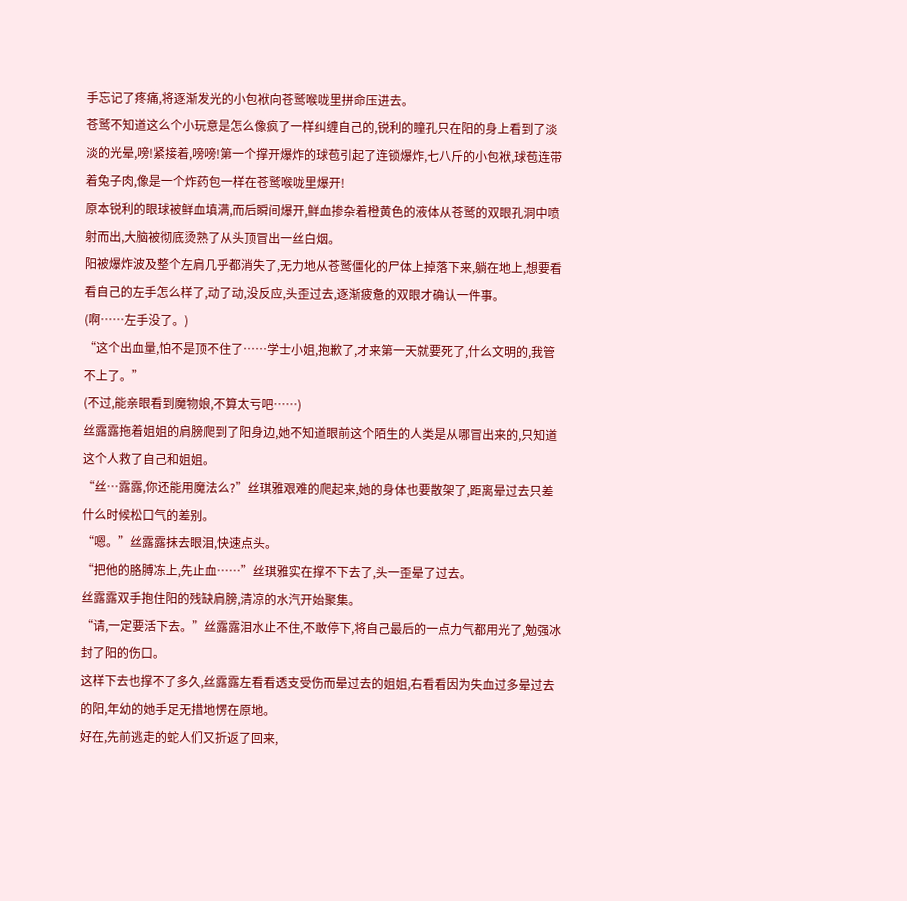手忘记了疼痛,将逐渐发光的小包袱向苍鹫喉咙里拼命压进去。
苍鹫不知道这么个小玩意是怎么像疯了一样纠缠自己的,锐利的瞳孔只在阳的身上看到了淡淡的光晕,嗙!紧接着,嗙嗙!第一个撑开爆炸的球苞引起了连锁爆炸,七八斤的小包袱,球苞连带着兔子肉,像是一个炸药包一样在苍鹫喉咙里爆开!
原本锐利的眼球被鲜血填满,而后瞬间爆开,鲜血掺杂着橙黄色的液体从苍鹫的双眼孔洞中喷射而出,大脑被彻底烫熟了从头顶冒出一丝白烟。
阳被爆炸波及整个左肩几乎都消失了,无力地从苍鹫僵化的尸体上掉落下来,躺在地上,想要看看自己的左手怎么样了,动了动,没反应,头歪过去,逐渐疲惫的双眼才确认一件事。
(啊……左手没了。)
“这个出血量,怕不是顶不住了……学士小姐,抱歉了,才来第一天就要死了,什么文明的,我管不上了。”
(不过,能亲眼看到魔物娘,不算太亏吧……)
丝露露拖着姐姐的肩膀爬到了阳身边,她不知道眼前这个陌生的人类是从哪冒出来的,只知道这个人救了自己和姐姐。
“丝…露露,你还能用魔法么?”丝琪雅艰难的爬起来,她的身体也要散架了,距离晕过去只差什么时候松口气的差别。
“嗯。”丝露露抹去眼泪,快速点头。
“把他的胳膊冻上,先止血……”丝琪雅实在撑不下去了,头一歪晕了过去。
丝露露双手抱住阳的残缺肩膀,清凉的水汽开始聚集。
“请,一定要活下去。”丝露露泪水止不住,不敢停下,将自己最后的一点力气都用光了,勉强冰封了阳的伤口。
这样下去也撑不了多久,丝露露左看看透支受伤而晕过去的姐姐,右看看因为失血过多晕过去的阳,年幼的她手足无措地愣在原地。
好在,先前逃走的蛇人们又折返了回来,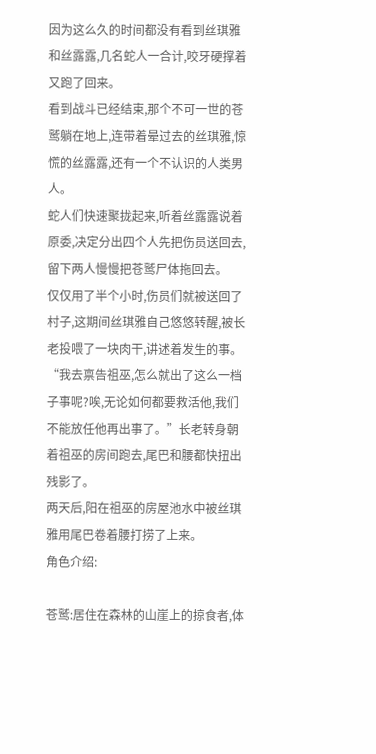因为这么久的时间都没有看到丝琪雅和丝露露,几名蛇人一合计,咬牙硬撑着又跑了回来。
看到战斗已经结束,那个不可一世的苍鹫躺在地上,连带着晕过去的丝琪雅,惊慌的丝露露,还有一个不认识的人类男人。
蛇人们快速聚拢起来,听着丝露露说着原委,决定分出四个人先把伤员送回去,留下两人慢慢把苍鹫尸体拖回去。
仅仅用了半个小时,伤员们就被送回了村子,这期间丝琪雅自己悠悠转醒,被长老投喂了一块肉干,讲述着发生的事。
“我去禀告祖巫,怎么就出了这么一档子事呢?唉,无论如何都要救活他,我们不能放任他再出事了。”长老转身朝着祖巫的房间跑去,尾巴和腰都快扭出残影了。
两天后,阳在祖巫的房屋池水中被丝琪雅用尾巴卷着腰打捞了上来。
角色介绍:

苍鹫:居住在森林的山崖上的掠食者,体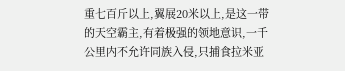重七百斤以上,翼展20米以上,是这一带的天空霸主,有着极强的领地意识,一千公里内不允许同族入侵,只捕食拉米亚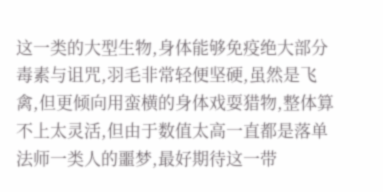这一类的大型生物,身体能够免疫绝大部分毒素与诅咒,羽毛非常轻便坚硬,虽然是飞禽,但更倾向用蛮横的身体戏耍猎物,整体算不上太灵活,但由于数值太高一直都是落单法师一类人的噩梦,最好期待这一带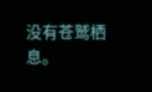没有苍鹫栖息。